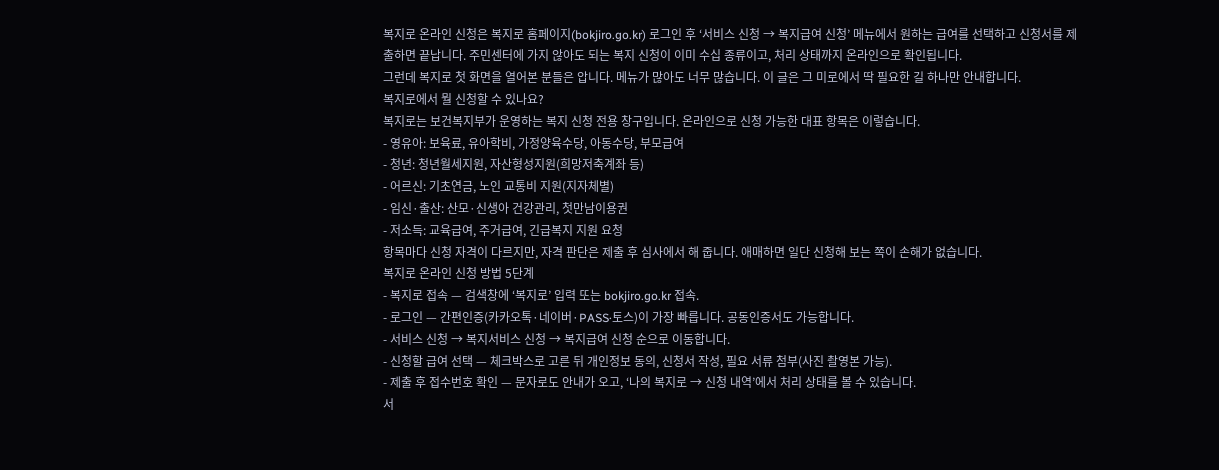복지로 온라인 신청은 복지로 홈페이지(bokjiro.go.kr) 로그인 후 ‘서비스 신청 → 복지급여 신청’ 메뉴에서 원하는 급여를 선택하고 신청서를 제출하면 끝납니다. 주민센터에 가지 않아도 되는 복지 신청이 이미 수십 종류이고, 처리 상태까지 온라인으로 확인됩니다.
그런데 복지로 첫 화면을 열어본 분들은 압니다. 메뉴가 많아도 너무 많습니다. 이 글은 그 미로에서 딱 필요한 길 하나만 안내합니다.
복지로에서 뭘 신청할 수 있나요?
복지로는 보건복지부가 운영하는 복지 신청 전용 창구입니다. 온라인으로 신청 가능한 대표 항목은 이렇습니다.
- 영유아: 보육료, 유아학비, 가정양육수당, 아동수당, 부모급여
- 청년: 청년월세지원, 자산형성지원(희망저축계좌 등)
- 어르신: 기초연금, 노인 교통비 지원(지자체별)
- 임신·출산: 산모·신생아 건강관리, 첫만남이용권
- 저소득: 교육급여, 주거급여, 긴급복지 지원 요청
항목마다 신청 자격이 다르지만, 자격 판단은 제출 후 심사에서 해 줍니다. 애매하면 일단 신청해 보는 쪽이 손해가 없습니다.
복지로 온라인 신청 방법 5단계
- 복지로 접속 — 검색창에 ‘복지로’ 입력 또는 bokjiro.go.kr 접속.
- 로그인 — 간편인증(카카오톡·네이버·PASS·토스)이 가장 빠릅니다. 공동인증서도 가능합니다.
- 서비스 신청 → 복지서비스 신청 → 복지급여 신청 순으로 이동합니다.
- 신청할 급여 선택 — 체크박스로 고른 뒤 개인정보 동의, 신청서 작성, 필요 서류 첨부(사진 촬영본 가능).
- 제출 후 접수번호 확인 — 문자로도 안내가 오고, ‘나의 복지로 → 신청 내역’에서 처리 상태를 볼 수 있습니다.
서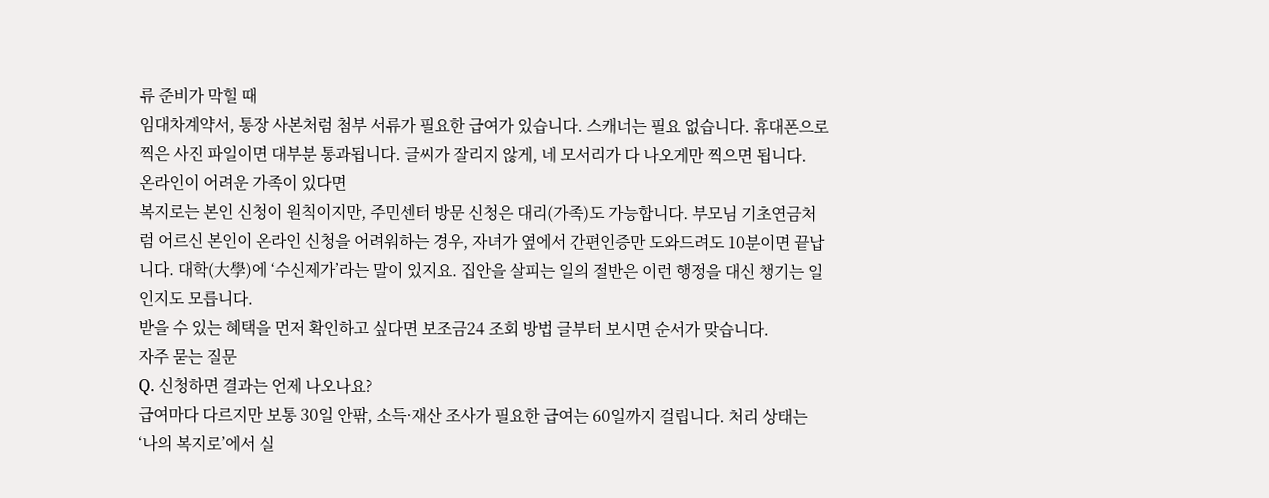류 준비가 막힐 때
임대차계약서, 통장 사본처럼 첨부 서류가 필요한 급여가 있습니다. 스캐너는 필요 없습니다. 휴대폰으로 찍은 사진 파일이면 대부분 통과됩니다. 글씨가 잘리지 않게, 네 모서리가 다 나오게만 찍으면 됩니다.
온라인이 어려운 가족이 있다면
복지로는 본인 신청이 원칙이지만, 주민센터 방문 신청은 대리(가족)도 가능합니다. 부모님 기초연금처럼 어르신 본인이 온라인 신청을 어려워하는 경우, 자녀가 옆에서 간편인증만 도와드려도 10분이면 끝납니다. 대학(大學)에 ‘수신제가’라는 말이 있지요. 집안을 살피는 일의 절반은 이런 행정을 대신 챙기는 일인지도 모릅니다.
받을 수 있는 혜택을 먼저 확인하고 싶다면 보조금24 조회 방법 글부터 보시면 순서가 맞습니다.
자주 묻는 질문
Q. 신청하면 결과는 언제 나오나요?
급여마다 다르지만 보통 30일 안팎, 소득·재산 조사가 필요한 급여는 60일까지 걸립니다. 처리 상태는 ‘나의 복지로’에서 실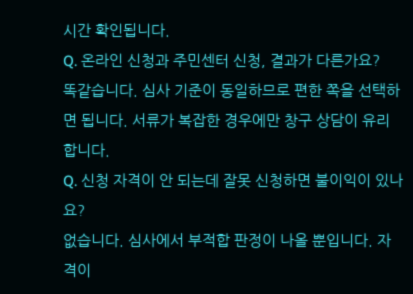시간 확인됩니다.
Q. 온라인 신청과 주민센터 신청, 결과가 다른가요?
똑같습니다. 심사 기준이 동일하므로 편한 쪽을 선택하면 됩니다. 서류가 복잡한 경우에만 창구 상담이 유리합니다.
Q. 신청 자격이 안 되는데 잘못 신청하면 불이익이 있나요?
없습니다. 심사에서 부적합 판정이 나올 뿐입니다. 자격이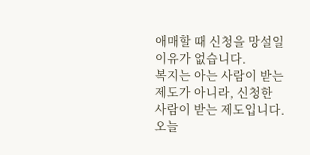애매할 때 신청을 망설일 이유가 없습니다.
복지는 아는 사람이 받는 제도가 아니라, 신청한 사람이 받는 제도입니다. 오늘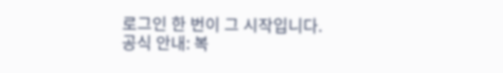로그인 한 번이 그 시작입니다.
공식 안내: 복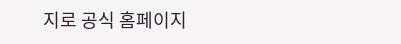지로 공식 홈페이지